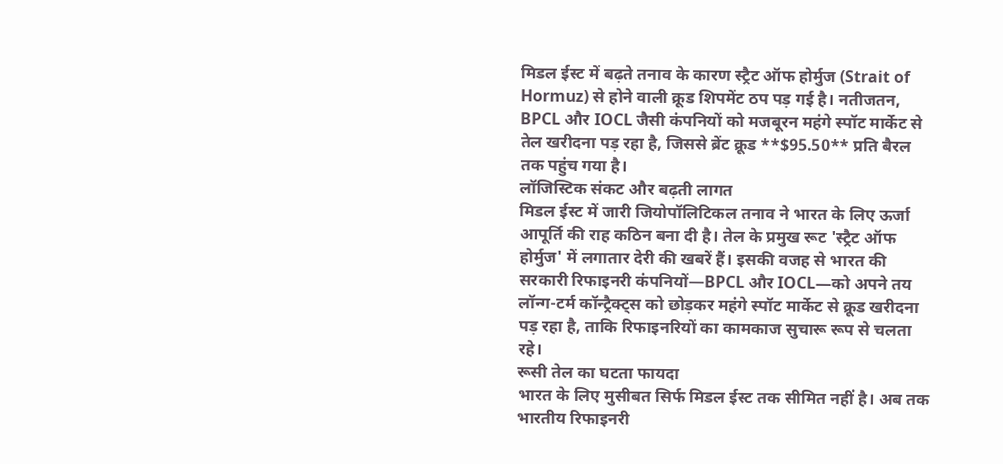मिडल ईस्ट में बढ़ते तनाव के कारण स्ट्रैट ऑफ होर्मुज (Strait of Hormuz) से होने वाली क्रूड शिपमेंट ठप पड़ गई है। नतीजतन, BPCL और IOCL जैसी कंपनियों को मजबूरन महंगे स्पॉट मार्केट से तेल खरीदना पड़ रहा है, जिससे ब्रेंट क्रूड **$95.50** प्रति बैरल तक पहुंच गया है।
लॉजिस्टिक संकट और बढ़ती लागत
मिडल ईस्ट में जारी जियोपॉलिटिकल तनाव ने भारत के लिए ऊर्जा आपूर्ति की राह कठिन बना दी है। तेल के प्रमुख रूट 'स्ट्रैट ऑफ होर्मुज' में लगातार देरी की खबरें हैं। इसकी वजह से भारत की सरकारी रिफाइनरी कंपनियों—BPCL और IOCL—को अपने तय लॉन्ग-टर्म कॉन्ट्रैक्ट्स को छोड़कर महंगे स्पॉट मार्केट से क्रूड खरीदना पड़ रहा है, ताकि रिफाइनरियों का कामकाज सुचारू रूप से चलता रहे।
रूसी तेल का घटता फायदा
भारत के लिए मुसीबत सिर्फ मिडल ईस्ट तक सीमित नहीं है। अब तक भारतीय रिफाइनरी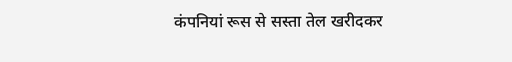कंपनियां रूस से सस्ता तेल खरीदकर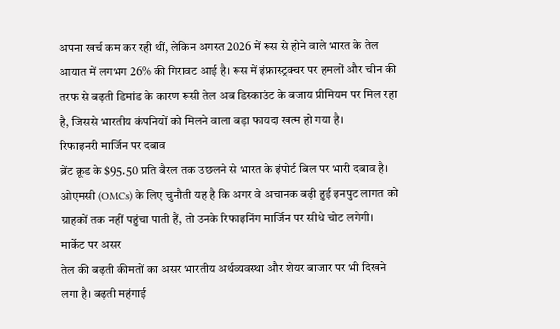अपना खर्च कम कर रही थीं, लेकिन अगस्त 2026 में रूस से होने वाले भारत के तेल आयात में लगभग 26% की गिरावट आई है। रूस में इंफ्रास्ट्रक्चर पर हमलों और चीन की तरफ से बढ़ती डिमांड के कारण रूसी तेल अब डिस्काउंट के बजाय प्रीमियम पर मिल रहा है, जिससे भारतीय कंपनियों को मिलने वाला बड़ा फायदा खत्म हो गया है।
रिफाइनरी मार्जिन पर दबाव
ब्रेंट क्रूड के $95.50 प्रति बैरल तक उछलने से भारत के इंपोर्ट बिल पर भारी दबाव है। ओएमसी (OMCs) के लिए चुनौती यह है कि अगर वे अचानक बढ़ी हुई इनपुट लागत को ग्राहकों तक नहीं पहुंचा पाती हैं, तो उनके रिफाइनिंग मार्जिन पर सीधे चोट लगेगी।
मार्केट पर असर
तेल की बढ़ती कीमतों का असर भारतीय अर्थव्यवस्था और शेयर बाजार पर भी दिखने लगा है। बढ़ती महंगाई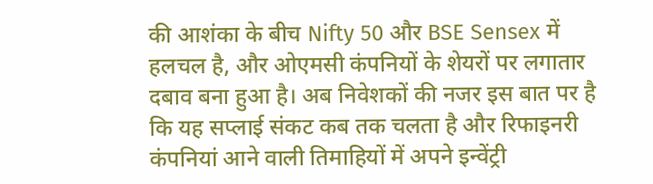की आशंका के बीच Nifty 50 और BSE Sensex में हलचल है, और ओएमसी कंपनियों के शेयरों पर लगातार दबाव बना हुआ है। अब निवेशकों की नजर इस बात पर है कि यह सप्लाई संकट कब तक चलता है और रिफाइनरी कंपनियां आने वाली तिमाहियों में अपने इन्वेंट्री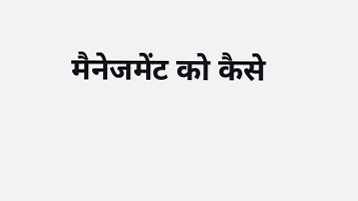मैनेजमेंट को कैसे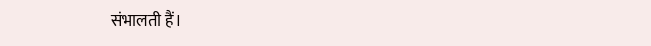संभालती हैं।